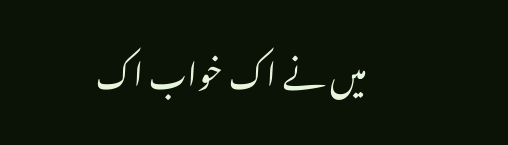میں نے اک خواب اک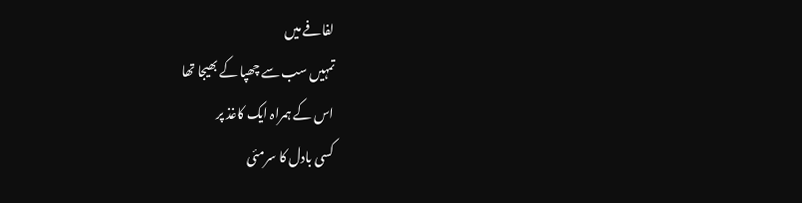لفافے میں
تمہیں سب سے چھپا کے بھیجا تھا
اس کے ہمراہ ایک کاغذ پر
کسی بادل کا سرمئی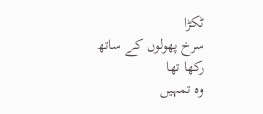ٹکڑا
سرخ پھولوں کے ساتھ رکھا تھا
وہ تمہیں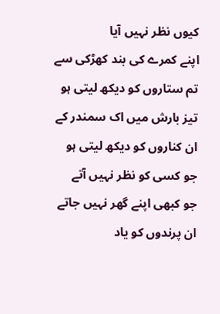کیوں نظر نہیں آیا
اپنے کمرے کی بند کھڑکی سے
تم ستاروں کو دیکھ لیتی ہو
تیز بارش میں اک سمندر کے
ان کناروں کو دیکھ لیتی ہو
جو کسی کو نظر نہیں آتے
جو کبھی اپنے گھر نہیں جاتے
ان پرندوں کو یاد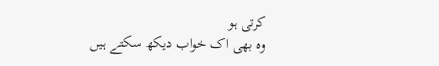کرتی ہو
وہ بھی اک خواب دیکھ سکتے ہیں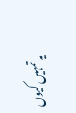یہ تمہیں کیوں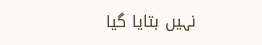نہیں بتایا گیا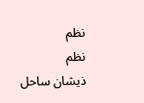نظم
نظم
ذیشان ساحل